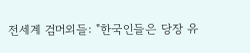전세계 검머외들: "한국인들은 당장 유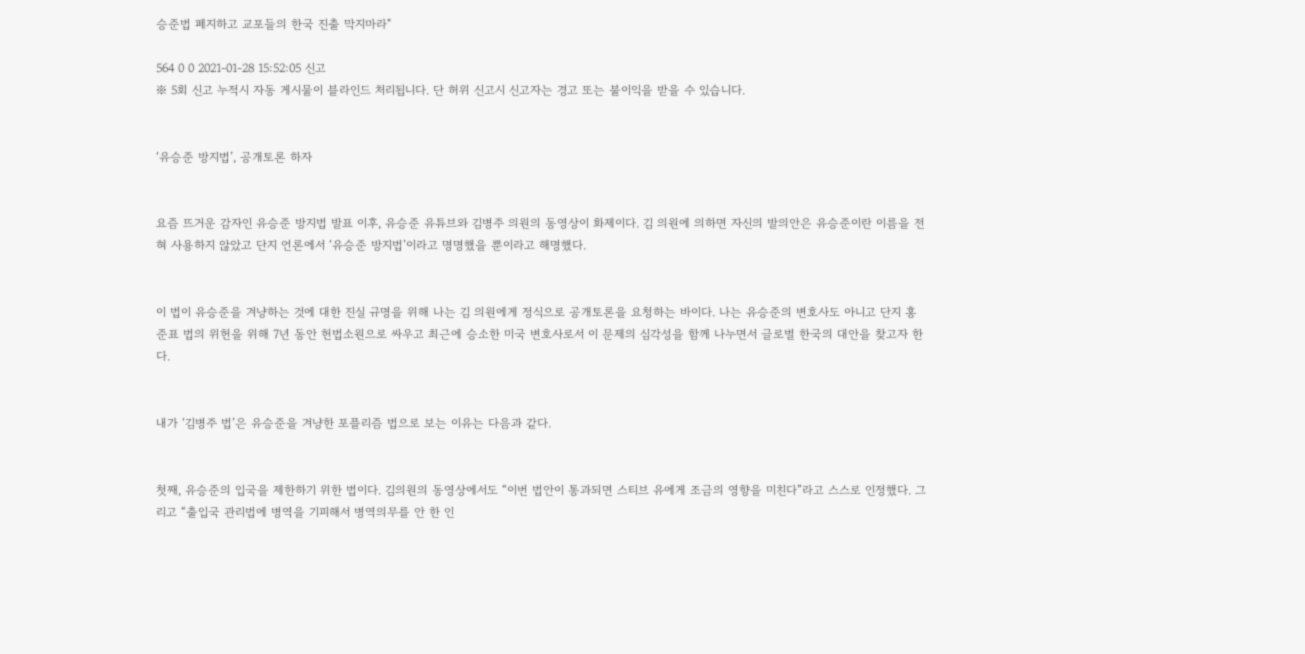승준법 폐지하고 교포들의 한국 진출 막지마라"

564 0 0 2021-01-28 15:52:05 신고
※ 5회 신고 누적시 자동 게시물이 블라인드 처리됩니다. 단 허위 신고시 신고자는 경고 또는 불이익을 받을 수 있습니다.


‘유승준 방지법’, 공개토론 하자


요즘 뜨거운 감자인 유승준 방지법 발표 이후, 유승준 유튜브와 김병주 의원의 동영상이 화제이다. 김 의원에 의하면 자신의 발의안은 유승준이란 이름을 전혀 사용하지 않았고 단지 언론에서 ‘유승준 방지법’이라고 명명했을 뿐이라고 해명했다.


이 법이 유승준을 겨냥하는 것에 대한 진실 규명을 위해 나는 김 의원에게 정식으로 공개토론을 요청하는 바이다. 나는 유승준의 변호사도 아니고 단지 홍준표 법의 위헌을 위해 7년 동안 헌법소원으로 싸우고 최근에 승소한 미국 변호사로서 이 문제의 심각성을 함께 나누면서 글로벌 한국의 대안을 찾고자 한다.


내가 ‘김병주 법’은 유승준을 겨냥한 포플리즘 법으로 보는 이유는 다음과 같다.


첫째, 유승준의 입국을 제한하기 위한 법이다. 김의원의 동영상에서도 “이번 법안이 통과되면 스티브 유에게 조금의 영향을 미친다”라고 스스로 인정했다. 그리고 “출입국 관리법에 병역을 기피해서 병역의무를 안 한 인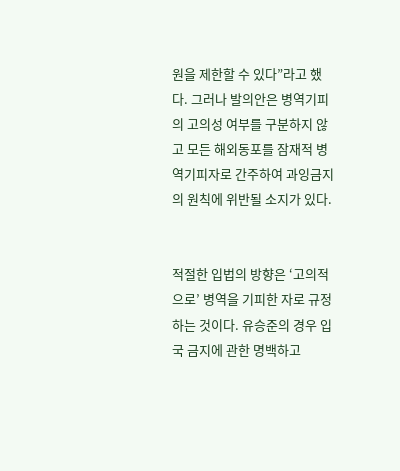원을 제한할 수 있다”라고 했다. 그러나 발의안은 병역기피의 고의성 여부를 구분하지 않고 모든 해외동포를 잠재적 병역기피자로 간주하여 과잉금지의 원칙에 위반될 소지가 있다.


적절한 입법의 방향은 ‘고의적으로’ 병역을 기피한 자로 규정하는 것이다. 유승준의 경우 입국 금지에 관한 명백하고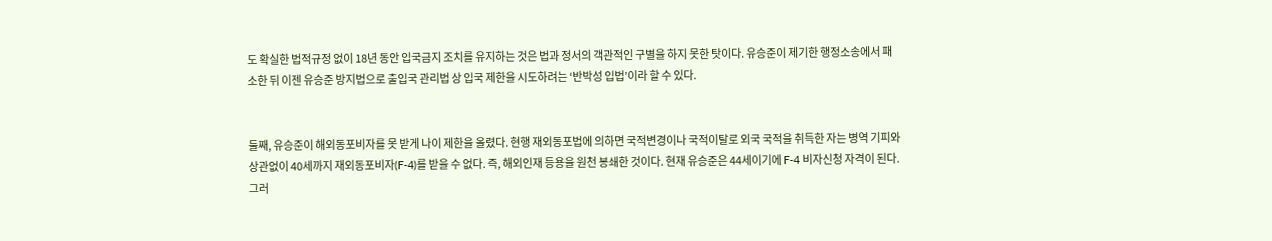도 확실한 법적규정 없이 18년 동안 입국금지 조치를 유지하는 것은 법과 정서의 객관적인 구별을 하지 못한 탓이다. 유승준이 제기한 행정소송에서 패소한 뒤 이젠 유승준 방지법으로 출입국 관리법 상 입국 제한을 시도하려는 ‘반박성 입법’이라 할 수 있다.


둘째, 유승준이 해외동포비자를 못 받게 나이 제한을 올렸다. 현행 재외동포법에 의하면 국적변경이나 국적이탈로 외국 국적을 취득한 자는 병역 기피와 상관없이 40세까지 재외동포비자(F-4)를 받을 수 없다. 즉, 해외인재 등용을 원천 봉쇄한 것이다. 현재 유승준은 44세이기에 F-4 비자신청 자격이 된다. 그러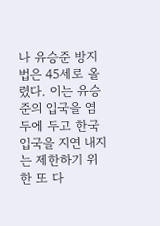나 유승준 방지법은 45세로 올렸다. 이는 유승준의 입국을 염두에 두고 한국 입국을 지연 내지는 제한하기 위한 또 다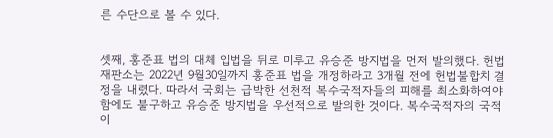른 수단으로 볼 수 있다.


셋째, 홍준표 법의 대체 입법을 뒤로 미루고 유승준 방지법을 먼저 발의했다. 헌법재판소는 2022년 9월30일까지 홍준표 법을 개정하라고 3개월 전에 헌법불합치 결정을 내렸다. 따라서 국회는 급박한 선천적 복수국적자들의 피해를 최소화하여야함에도 불구하고 유승준 방지법을 우선적으로 발의한 것이다. 복수국적자의 국적 이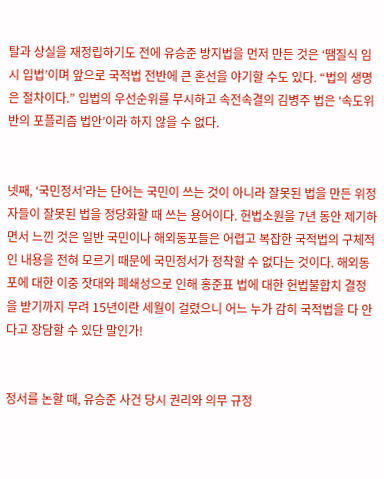탈과 상실을 재정립하기도 전에 유승준 방지법을 먼저 만든 것은 ‘땜질식 임시 입법’이며 앞으로 국적법 전반에 큰 혼선을 야기할 수도 있다. “법의 생명은 절차이다.” 입법의 우선순위를 무시하고 속전속결의 김병주 법은 ‘속도위반의 포플리즘 법안’이라 하지 않을 수 없다.


넷째, ‘국민정서’라는 단어는 국민이 쓰는 것이 아니라 잘못된 법을 만든 위정자들이 잘못된 법을 정당화할 때 쓰는 용어이다. 헌법소원을 7년 동안 제기하면서 느낀 것은 일반 국민이나 해외동포들은 어렵고 복잡한 국적법의 구체적인 내용을 전혀 모르기 때문에 국민정서가 정착할 수 없다는 것이다. 해외동포에 대한 이중 잣대와 폐쇄성으로 인해 홍준표 법에 대한 헌법불합치 결정을 받기까지 무려 15년이란 세월이 걸렸으니 어느 누가 감히 국적법을 다 안다고 장담할 수 있단 말인가!


정서를 논할 때, 유승준 사건 당시 권리와 의무 규정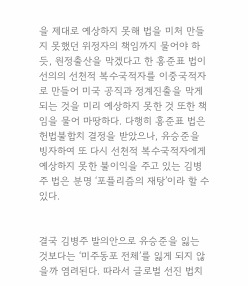을 제대로 예상하지 못해 법을 미처 만들지 못했던 위정자의 책임까지 물어야 하듯, 원정출산을 막겠다고 한 홍준표 법이 선의의 선천적 복수국적자를 이중국적자로 만들어 미국 공직과 정계진출을 막게 되는 것을 미리 예상하지 못한 것 또한 책임을 물어 마땅하다. 다행히 홍준표 법은 헌법불합치 결정을 받았으나, 유승준을 빙자하여 또 다시 선천적 복수국적자에게 예상하지 못한 불이익을 주고 있는 김병주 법은 분명 ‘포플리즘의 재탕’이라 할 수 있다.


결국 김병주 발의안으로 유승준을 잃는 것보다는 ‘미주동포 전체’를 잃게 되지 않을까 염려된다. 따라서 글로벌 선진 법치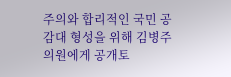주의와 합리적인 국민 공감대 형성을 위해 김병주 의원에게 공개토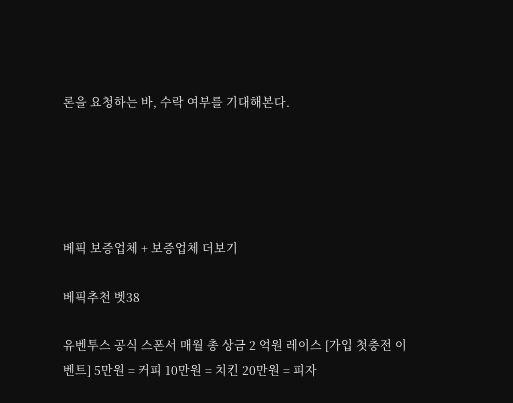론을 요청하는 바, 수락 여부를 기대해본다.





베픽 보증업체 + 보증업체 더보기

베픽추천 벳38

유벤투스 공식 스폰서 매월 총 상금 2 억원 레이스 [가입 첫충전 이벤트] 5만원 = 커피 10만원 = 치킨 20만원 = 피자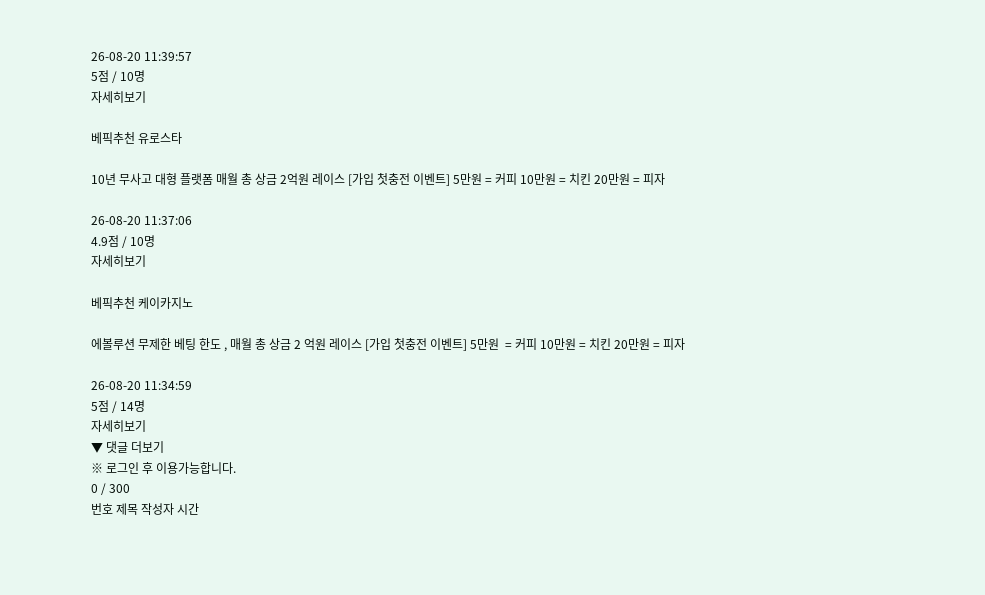26-08-20 11:39:57
5점 / 10명
자세히보기

베픽추천 유로스타

10년 무사고 대형 플랫폼 매월 총 상금 2억원 레이스 [가입 첫충전 이벤트] 5만원 = 커피 10만원 = 치킨 20만원 = 피자

26-08-20 11:37:06
4.9점 / 10명
자세히보기

베픽추천 케이카지노

에볼루션 무제한 베팅 한도 , 매월 총 상금 2 억원 레이스 [가입 첫충전 이벤트] 5만원  = 커피 10만원 = 치킨 20만원 = 피자

26-08-20 11:34:59
5점 / 14명
자세히보기
▼ 댓글 더보기
※ 로그인 후 이용가능합니다.
0 / 300
번호 제목 작성자 시간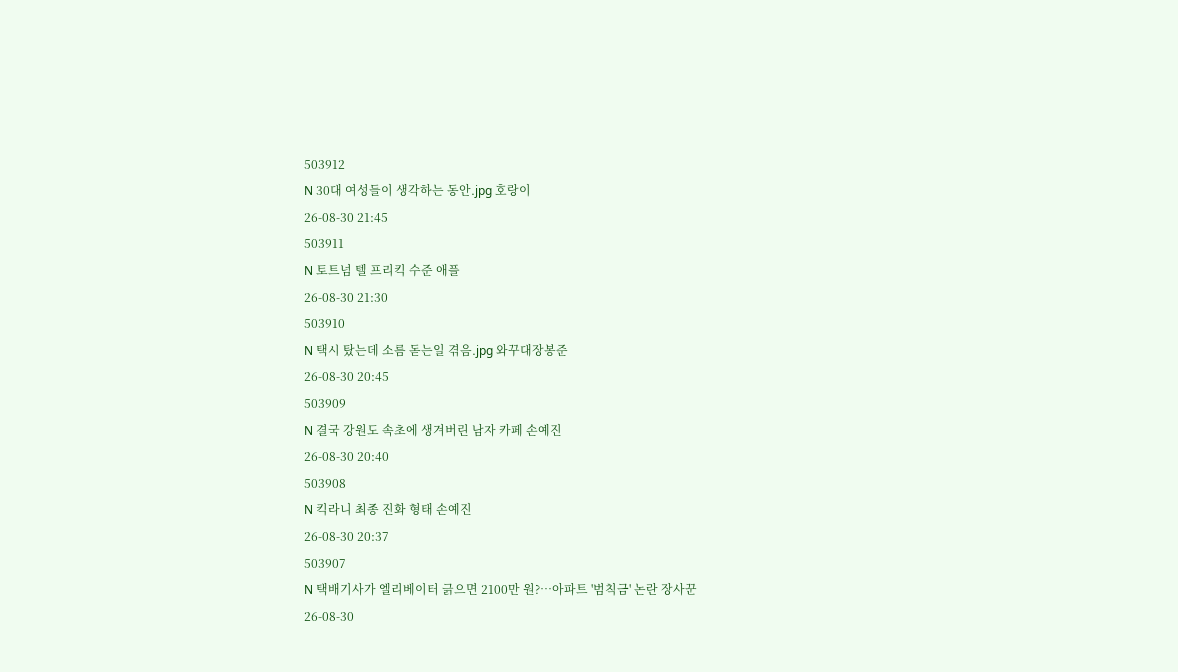503912
N 30대 여성들이 생각하는 동안.jpg 호랑이
26-08-30 21:45
503911
N 토트넘 텔 프리킥 수준 애플
26-08-30 21:30
503910
N 택시 탔는데 소름 돋는일 겪음.jpg 와꾸대장봉준
26-08-30 20:45
503909
N 결국 강원도 속초에 생겨버린 남자 카페 손예진
26-08-30 20:40
503908
N 킥라니 최종 진화 형태 손예진
26-08-30 20:37
503907
N 택배기사가 엘리베이터 긁으면 2100만 원?…아파트 '범칙금' 논란 장사꾼
26-08-30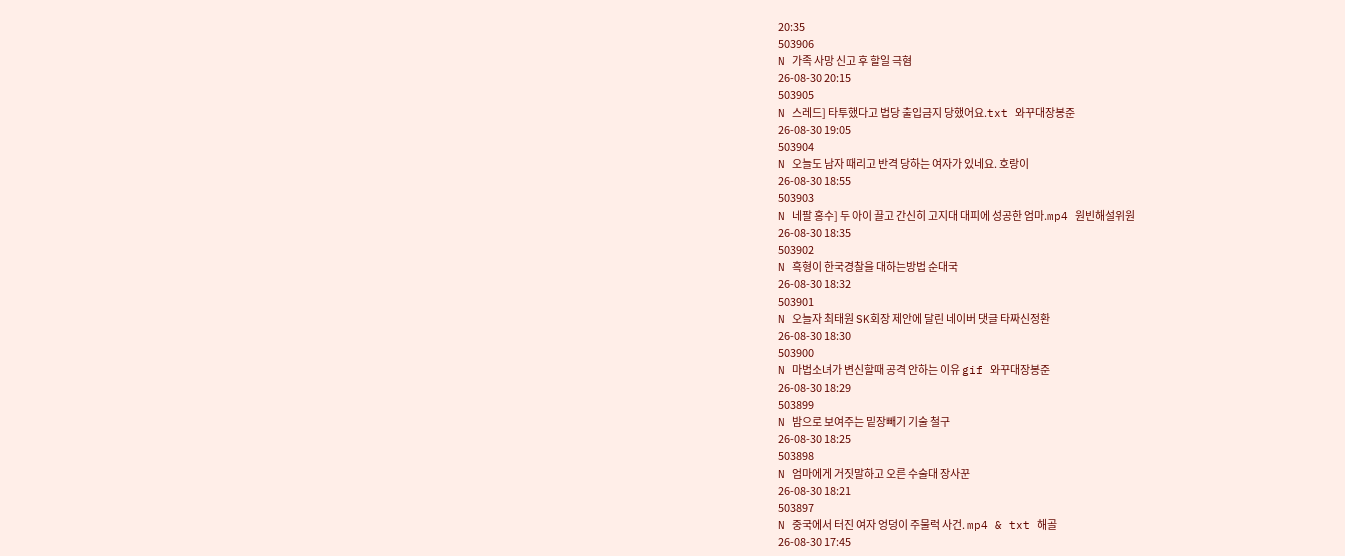20:35
503906
N 가족 사망 신고 후 할일 극혐
26-08-30 20:15
503905
N 스레드] 타투했다고 법당 출입금지 당했어요.txt 와꾸대장봉준
26-08-30 19:05
503904
N 오늘도 남자 때리고 반격 당하는 여자가 있네요. 호랑이
26-08-30 18:55
503903
N 네팔 홍수] 두 아이 끌고 간신히 고지대 대피에 성공한 엄마.mp4 원빈해설위원
26-08-30 18:35
503902
N 흑형이 한국경찰을 대하는방법 순대국
26-08-30 18:32
503901
N 오늘자 최태원 SK회장 제안에 달린 네이버 댓글 타짜신정환
26-08-30 18:30
503900
N 마법소녀가 변신할때 공격 안하는 이유 gif 와꾸대장봉준
26-08-30 18:29
503899
N 밤으로 보여주는 밑장빼기 기술 철구
26-08-30 18:25
503898
N 엄마에게 거짓말하고 오른 수술대 장사꾼
26-08-30 18:21
503897
N 중국에서 터진 여자 엉덩이 주물럭 사건. mp4 & txt 해골
26-08-30 17:45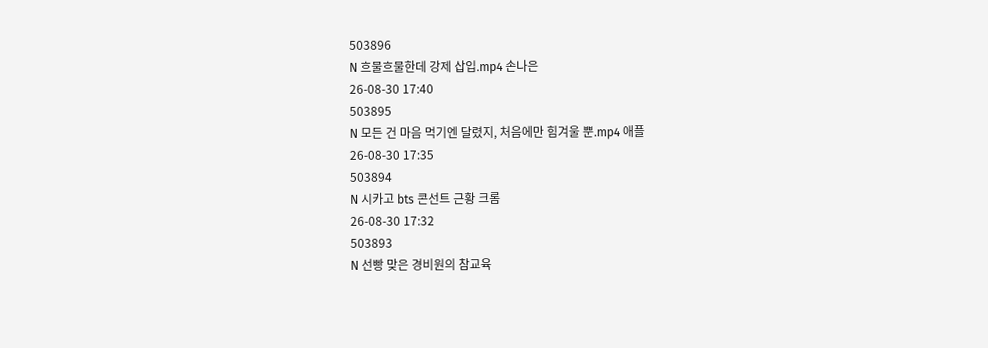503896
N 흐물흐물한데 강제 삽입.mp4 손나은
26-08-30 17:40
503895
N 모든 건 마음 먹기엔 달렸지, 처음에만 힘겨울 뿐.mp4 애플
26-08-30 17:35
503894
N 시카고 bts 콘선트 근황 크롬
26-08-30 17:32
503893
N 선빵 맞은 경비원의 참교육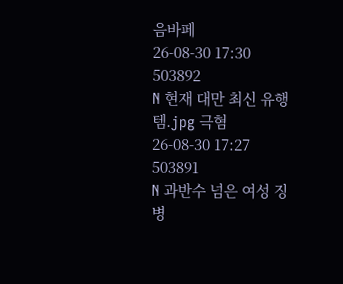음바페
26-08-30 17:30
503892
N 현재 대만 최신 유행템.jpg 극혐
26-08-30 17:27
503891
N 과반수 넘은 여성 징병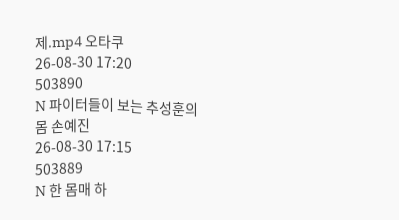제.mp4 오타쿠
26-08-30 17:20
503890
N 파이터들이 보는 추성훈의 몸 손예진
26-08-30 17:15
503889
N 한 몸매 하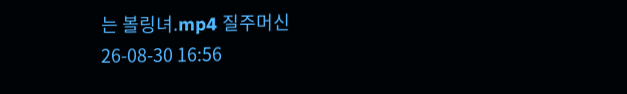는 볼링녀.mp4 질주머신
26-08-30 16:56